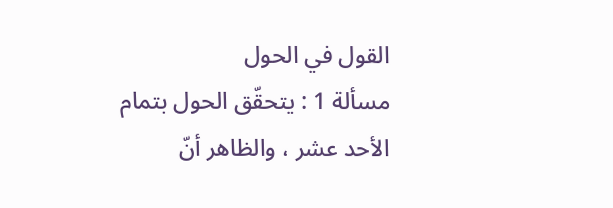القول في الحول
مسألة 1 : يتحقّق الحول بتمام الأحد عشر ، والظاهر أنّ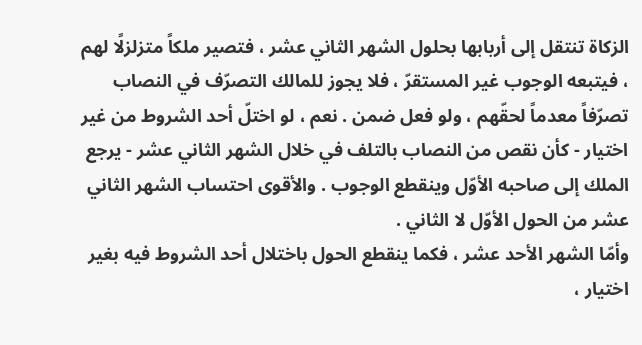الزكاة تنتقل إلى أربابها بحلول الشهر الثاني عشر ، فتصير ملكاً متزلزلًا لهم ، فيتبعه الوجوب غير المستقرّ ، فلا يجوز للمالك التصرّف في النصاب تصرّفاً معدماً لحقّهم ، ولو فعل ضمن . نعم ، لو اختلّ أحد الشروط من غير اختيار - كأن نقص من النصاب بالتلف في خلال الشهر الثاني عشر - يرجع الملك إلى صاحبه الأوّل وينقطع الوجوب . والأقوى احتساب الشهر الثاني عشر من الحول الأوّل لا الثاني .
وأمّا الشهر الأحد عشر ، فكما ينقطع الحول باختلال أحد الشروط فيه بغير اختيار ،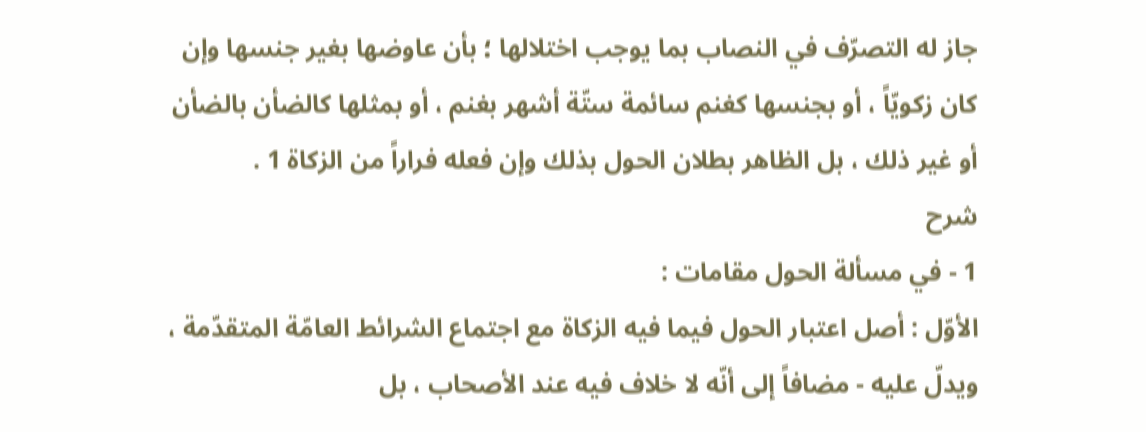جاز له التصرّف في النصاب بما يوجب اختلالها ؛ بأن عاوضها بغير جنسها وإن كان زكويّاً ، أو بجنسها كغنم سائمة ستّة أشهر بغنم ، أو بمثلها كالضأن بالضأن أو غير ذلك ، بل الظاهر بطلان الحول بذلك وإن فعله فراراً من الزكاة 1 .
شرح
1 - في مسألة الحول مقامات :
الأوّل : أصل اعتبار الحول فيما فيه الزكاة مع اجتماع الشرائط العامّة المتقدّمة ، ويدلّ عليه - مضافاً إلى أنّه لا خلاف فيه عند الأصحاب ، بل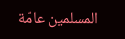المسلمين عامّة